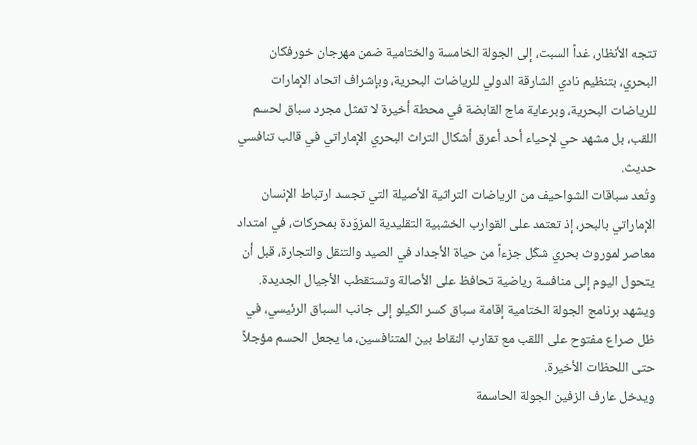تتجه الأنظار، غداً السبت، إلى الجولة الخامسة والختامية ضمن مهرجان خورفكان البحري، بتنظيم نادي الشارقة الدولي للرياضات البحرية، وبإشراف اتحاد الإمارات للرياضات البحرية، وبرعاية ماج القابضة في محطة أخيرة لا تمثل مجرد سباق لحسم اللقب، بل مشهد حي لإحياء أحد أعرق أشكال التراث البحري الإماراتي في قالب تنافسي حديث.
وتُعد سباقات الشواحيف من الرياضات التراثية الأصيلة التي تجسد ارتباط الإنسان الإماراتي بالبحر، إذ تعتمد على القوارب الخشبية التقليدية المزوّدة بمحركات، في امتداد معاصر لموروث بحري شكّل جزءاً من حياة الأجداد في الصيد والتنقل والتجارة، قبل أن يتحول اليوم إلى منافسة رياضية تحافظ على الأصالة وتستقطب الأجيال الجديدة.
ويشهد برنامج الجولة الختامية إقامة سباق كسر الكيلو إلى جانب السباق الرئيسي، في ظل صراع مفتوح على اللقب مع تقارب النقاط بين المتنافسين، ما يجعل الحسم مؤجلاً حتى اللحظات الأخيرة.
ويدخل عارف الزفين الجولة الحاسمة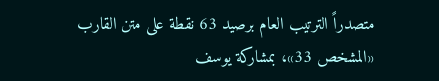متصدراً الترتيب العام برصيد 63 نقطة على متن القارب «المشخص 33»، بمشاركة يوسف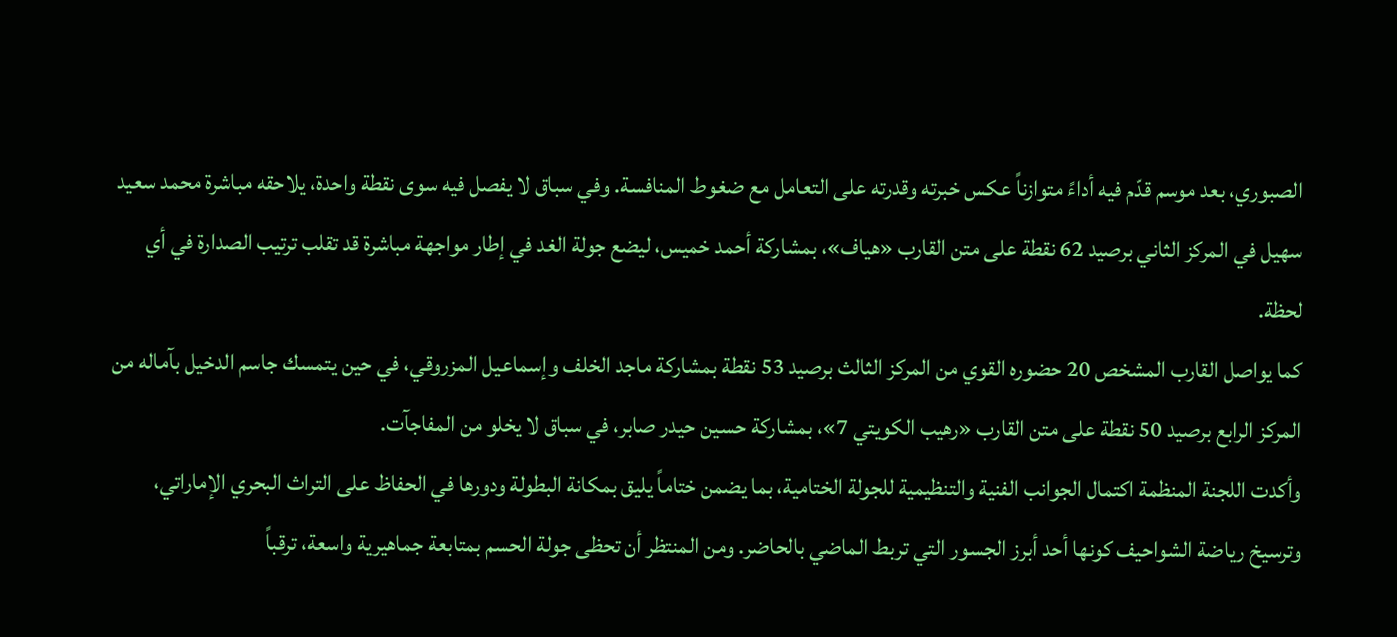الصبوري، بعد موسم قدّم فيه أداءً متوازناً عكس خبرته وقدرته على التعامل مع ضغوط المنافسة. وفي سباق لا يفصل فيه سوى نقطة واحدة، يلاحقه مباشرة محمد سعيد سهيل في المركز الثاني برصيد 62 نقطة على متن القارب «هياف»، بمشاركة أحمد خميس، ليضع جولة الغد في إطار مواجهة مباشرة قد تقلب ترتيب الصدارة في أي لحظة.
كما يواصل القارب المشخص 20 حضوره القوي من المركز الثالث برصيد 53 نقطة بمشاركة ماجد الخلف وإسماعيل المزروقي، في حين يتمسك جاسم الدخيل بآماله من المركز الرابع برصيد 50 نقطة على متن القارب «رهيب الكويتي 7»، بمشاركة حسين حيدر صابر، في سباق لا يخلو من المفاجآت.
وأكدت اللجنة المنظمة اكتمال الجوانب الفنية والتنظيمية للجولة الختامية، بما يضمن ختاماً يليق بمكانة البطولة ودورها في الحفاظ على التراث البحري الإماراتي، وترسيخ رياضة الشواحيف كونها أحد أبرز الجسور التي تربط الماضي بالحاضر. ومن المنتظر أن تحظى جولة الحسم بمتابعة جماهيرية واسعة، ترقباً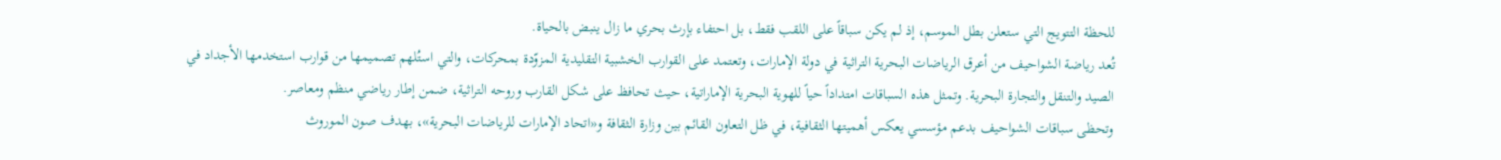للحظة التتويج التي ستعلن بطل الموسم، إذ لم يكن سباقاً على اللقب فقط، بل احتفاء بإرث بحري ما زال ينبض بالحياة.
تُعد رياضة الشواحيف من أعرق الرياضات البحرية التراثية في دولة الإمارات، وتعتمد على القوارب الخشبية التقليدية المزوّدة بمحركات، والتي استُلهم تصميمها من قوارب استخدمها الأجداد في الصيد والتنقل والتجارة البحرية. وتمثل هذه السباقات امتداداً حياً للهوية البحرية الإماراتية، حيث تحافظ على شكل القارب وروحه التراثية، ضمن إطار رياضي منظم ومعاصر.
وتحظى سباقات الشواحيف بدعم مؤسسي يعكس أهميتها الثقافية، في ظل التعاون القائم بين وزارة الثقافة و«اتحاد الإمارات للرياضات البحرية»، بهدف صون الموروث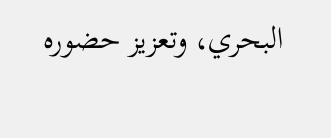البحري، وتعزيز حضوره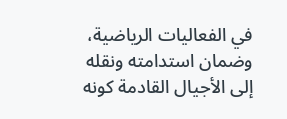في الفعاليات الرياضية، وضمان استدامته ونقله إلى الأجيال القادمة كونه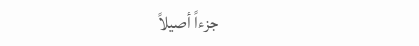جزءاً أصيلاً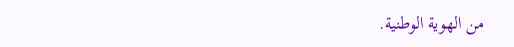من الهوية الوطنية.